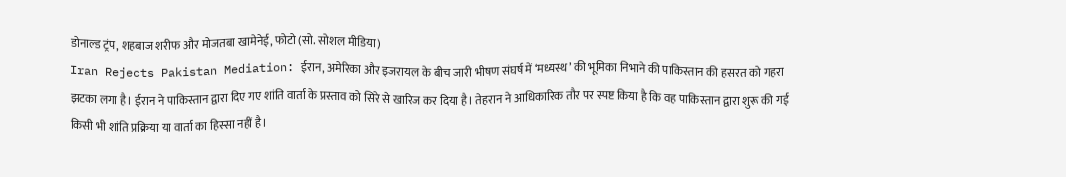डोनाल्ड ट्रंप, शहबाज शरीफ और मोजतबा खामेनेई, फोटो (सो. सोशल मीडिया)
Iran Rejects Pakistan Mediation: ईरान, अमेरिका और इजरायल के बीच जारी भीषण संघर्ष में ‘मध्यस्थ’ की भूमिका निभाने की पाकिस्तान की हसरत को गहरा झटका लगा है। ईरान ने पाकिस्तान द्वारा दिए गए शांति वार्ता के प्रस्ताव को सिरे से खारिज कर दिया है। तेहरान ने आधिकारिक तौर पर स्पष्ट किया है कि वह पाकिस्तान द्वारा शुरू की गई किसी भी शांति प्रक्रिया या वार्ता का हिस्सा नहीं है।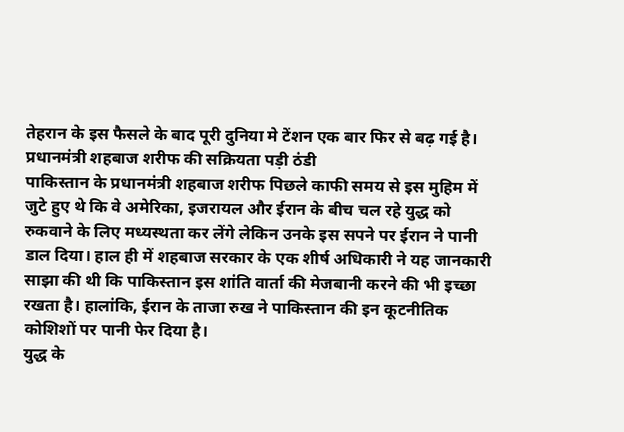तेहरान के इस फैसले के बाद पूरी दुनिया मे टेंशन एक बार फिर से बढ़ गई है।
प्रधानमंत्री शहबाज शरीफ की सक्रियता पड़ी ठंडी
पाकिस्तान के प्रधानमंत्री शहबाज शरीफ पिछले काफी समय से इस मुहिम में जुटे हुए थे कि वे अमेरिका, इजरायल और ईरान के बीच चल रहे युद्ध को रुकवाने के लिए मध्यस्थता कर लेंगे लेकिन उनके इस सपने पर ईरान ने पानी डाल दिया। हाल ही में शहबाज सरकार के एक शीर्ष अधिकारी ने यह जानकारी साझा की थी कि पाकिस्तान इस शांति वार्ता की मेजबानी करने की भी इच्छा रखता है। हालांकि, ईरान के ताजा रुख ने पाकिस्तान की इन कूटनीतिक कोशिशों पर पानी फेर दिया है।
युद्ध के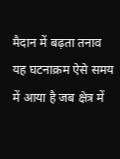मैदान में बढ़ता तनाव
यह घटनाक्रम ऐसे समय में आया है जब क्षेत्र में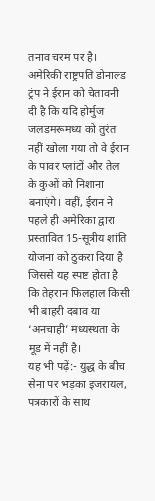तनाव चरम पर है। अमेरिकी राष्ट्रपति डोनाल्ड ट्रंप ने ईरान को चेतावनी दी है कि यदि होर्मुज जलडमरूमध्य को तुरंत नहीं खोला गया तो वे ईरान के पावर प्लांटों और तेल के कुओं को निशाना बनाएंगे। वहीं, ईरान ने पहले ही अमेरिका द्वारा प्रस्तावित 15-सूत्रीय शांति योजना को ठुकरा दिया है जिससे यह स्पष्ट होता है कि तेहरान फिलहाल किसी भी बाहरी दबाव या ‘अनचाही’ मध्यस्थता के मूड में नहीं है।
यह भी पढ़ें:- युद्ध के बीच सेना पर भड़का इजरायल, पत्रकारों के साथ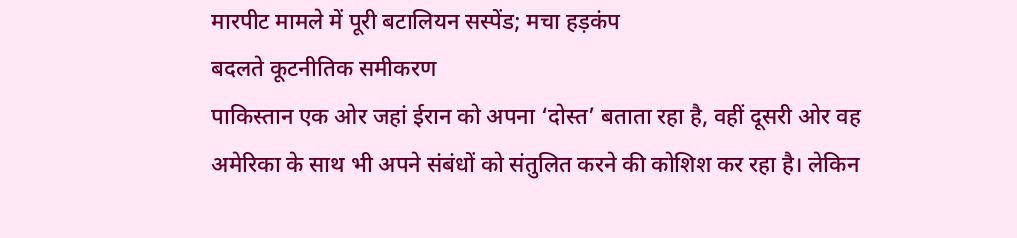मारपीट मामले में पूरी बटालियन सस्पेंड; मचा हड़कंप
बदलते कूटनीतिक समीकरण
पाकिस्तान एक ओर जहां ईरान को अपना ‘दोस्त’ बताता रहा है, वहीं दूसरी ओर वह अमेरिका के साथ भी अपने संबंधों को संतुलित करने की कोशिश कर रहा है। लेकिन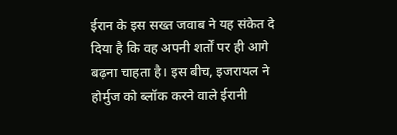ईरान के इस सख्त जवाब ने यह संकेत दे दिया है कि वह अपनी शर्तों पर ही आगे बढ़ना चाहता है। इस बीच, इजरायल ने होर्मुज को ब्लॉक करने वाले ईरानी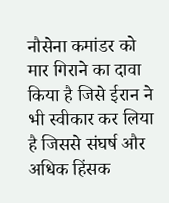नौसेना कमांडर को मार गिराने का दावा किया है जिसे ईरान ने भी स्वीकार कर लिया है जिससे संघर्ष और अधिक हिंसक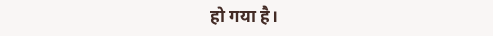हो गया है।